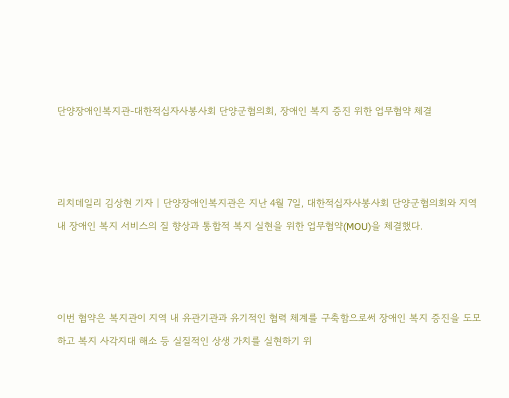단양장애인복지관-대한적십자사봉사회 단양군협의회, 장애인 복지 증진 위한 업무협약 체결



리치데일리 김상현 기자 | 단양장애인복지관은 지난 4월 7일, 대한적십자사봉사회 단양군협의회와 지역 내 장애인 복지 서비스의 질 향상과 통합적 복지 실현을 위한 업무협약(MOU)을 체결했다.



이번 협약은 복지관이 지역 내 유관기관과 유기적인 협력 체계를 구축함으로써 장애인 복지 증진을 도모하고 복지 사각지대 해소 등 실질적인 상생 가치를 실현하기 위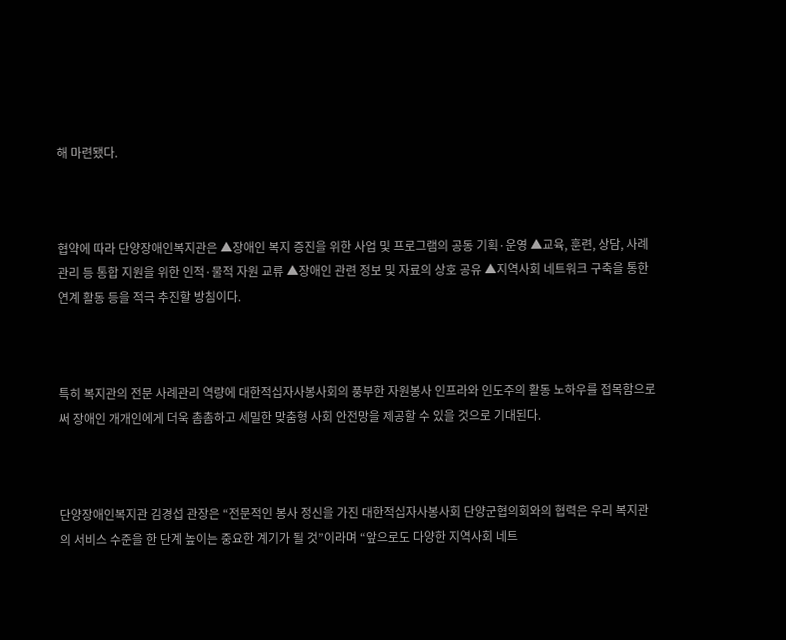해 마련됐다.



협약에 따라 단양장애인복지관은 ▲장애인 복지 증진을 위한 사업 및 프로그램의 공동 기획·운영 ▲교육, 훈련, 상담, 사례관리 등 통합 지원을 위한 인적·물적 자원 교류 ▲장애인 관련 정보 및 자료의 상호 공유 ▲지역사회 네트워크 구축을 통한 연계 활동 등을 적극 추진할 방침이다.



특히 복지관의 전문 사례관리 역량에 대한적십자사봉사회의 풍부한 자원봉사 인프라와 인도주의 활동 노하우를 접목함으로써 장애인 개개인에게 더욱 촘촘하고 세밀한 맞춤형 사회 안전망을 제공할 수 있을 것으로 기대된다.



단양장애인복지관 김경섭 관장은 “전문적인 봉사 정신을 가진 대한적십자사봉사회 단양군협의회와의 협력은 우리 복지관의 서비스 수준을 한 단계 높이는 중요한 계기가 될 것”이라며 “앞으로도 다양한 지역사회 네트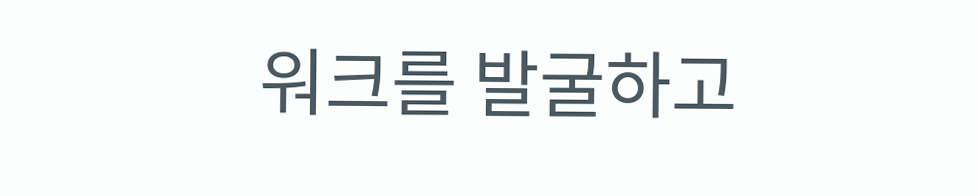워크를 발굴하고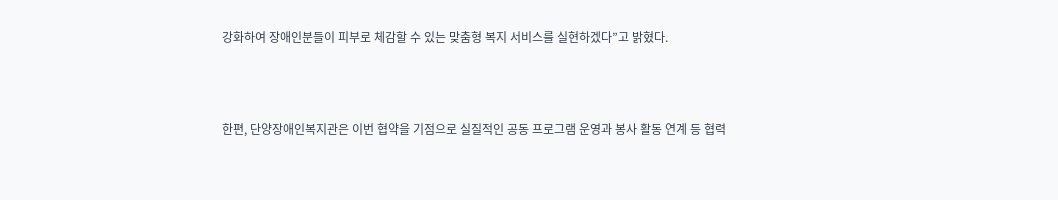강화하여 장애인분들이 피부로 체감할 수 있는 맞춤형 복지 서비스를 실현하겠다”고 밝혔다.



한편, 단양장애인복지관은 이번 협약을 기점으로 실질적인 공동 프로그램 운영과 봉사 활동 연계 등 협력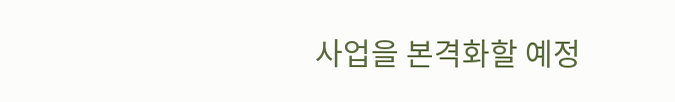사업을 본격화할 예정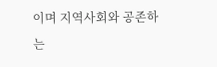이며 지역사회와 공존하는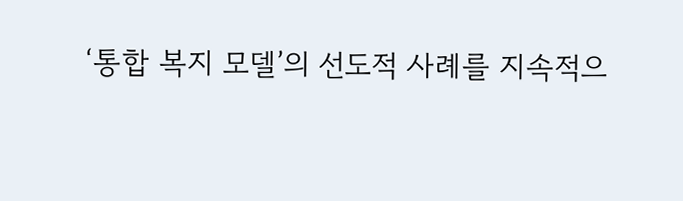‘통합 복지 모델’의 선도적 사례를 지속적으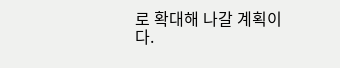로 확대해 나갈 계획이다.